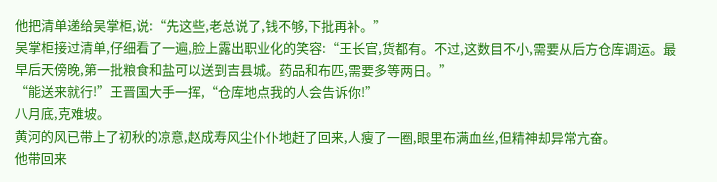他把清单递给吴掌柜,说:“先这些,老总说了,钱不够,下批再补。”
吴掌柜接过清单,仔细看了一遍,脸上露出职业化的笑容:“王长官,货都有。不过,这数目不小,需要从后方仓库调运。最早后天傍晚,第一批粮食和盐可以送到吉县城。药品和布匹,需要多等两日。”
“能送来就行!”王晋国大手一挥,“仓库地点我的人会告诉你!”
八月底,克难坡。
黄河的风已带上了初秋的凉意,赵成寿风尘仆仆地赶了回来,人瘦了一圈,眼里布满血丝,但精神却异常亢奋。
他带回来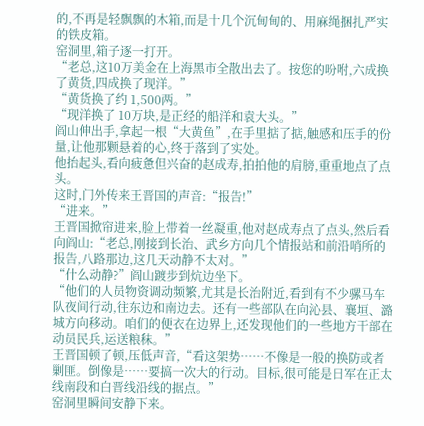的,不再是轻飘飘的木箱,而是十几个沉甸甸的、用麻绳捆扎严实的铁皮箱。
窑洞里,箱子逐一打开。
“老总,这10万美金在上海黑市全散出去了。按您的吩咐,六成换了黄货,四成换了现洋。”
“黄货换了约 1,500两。”
“现洋换了 10万块,是正经的船洋和袁大头。”
阎山伸出手,拿起一根“大黄鱼”,在手里掂了掂,触感和压手的份量,让他那颗悬着的心,终于落到了实处。
他抬起头,看向疲惫但兴奋的赵成寿,拍拍他的肩膀,重重地点了点头。
这时,门外传来王晋国的声音:“报告!”
“进来。”
王晋国掀帘进来,脸上带着一丝凝重,他对赵成寿点了点头,然后看向阎山:“老总,刚接到长治、武乡方向几个情报站和前沿哨所的报告,八路那边,这几天动静不太对。”
“什么动静?”阎山踱步到炕边坐下。
“他们的人员物资调动频繁,尤其是长治附近,看到有不少骡马车队夜间行动,往东边和南边去。还有一些部队在向沁县、襄垣、潞城方向移动。咱们的便衣在边界上,还发现他们的一些地方干部在动员民兵,运送粮秣。”
王晋国顿了顿,压低声音,“看这架势……不像是一般的换防或者剿匪。倒像是……要搞一次大的行动。目标,很可能是日军在正太线南段和白晋线沿线的据点。”
窑洞里瞬间安静下来。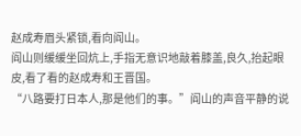赵成寿眉头紧锁,看向阎山。
阎山则缓缓坐回炕上,手指无意识地敲着膝盖,良久,抬起眼皮,看了看的赵成寿和王晋国。
“八路要打日本人,那是他们的事。”阎山的声音平静的说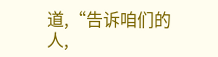道,“告诉咱们的人,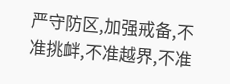严守防区,加强戒备,不准挑衅,不准越界,不准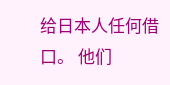给日本人任何借口。 他们